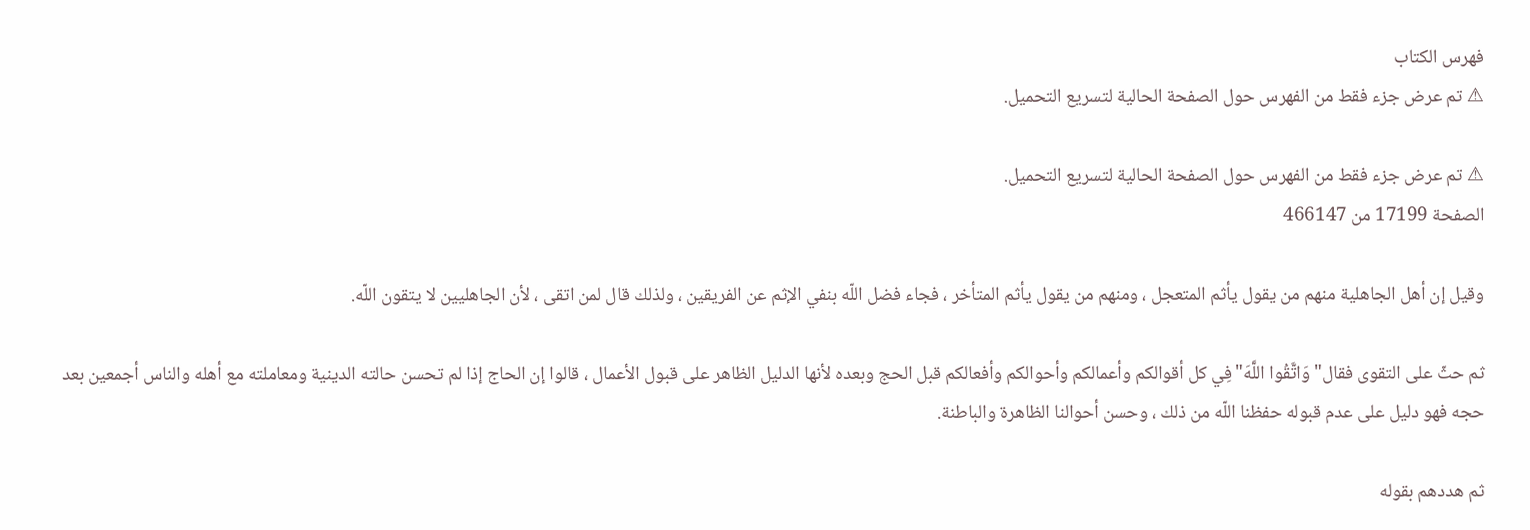فهرس الكتاب
⚠ تم عرض جزء فقط من الفهرس حول الصفحة الحالية لتسريع التحميل.

⚠ تم عرض جزء فقط من الفهرس حول الصفحة الحالية لتسريع التحميل.
الصفحة 17199 من 466147

وقيل إن أهل الجاهلية منهم من يقول يأثم المتعجل ، ومنهم من يقول يأثم المتأخر ، فجاء فضل اللّه بنفي الإثم عن الفريقين ، ولذلك قال لمن اتقى ، لأن الجاهليين لا يتقون اللّه.

ثم حثّ على التقوى فقال"وَاتَّقُوا اللَّهَ"فِي كل أقوالكم وأعمالكم وأحوالكم وأفعالكم قبل الحج وبعده لأنها الدليل الظاهر على قبول الأعمال ، قالوا إن الحاج إذا لم تحسن حالته الدينية ومعاملته مع أهله والناس أجمعين بعد حجه فهو دليل على عدم قبوله حفظنا اللّه من ذلك ، وحسن أحوالنا الظاهرة والباطنة.

ثم هددهم بقوله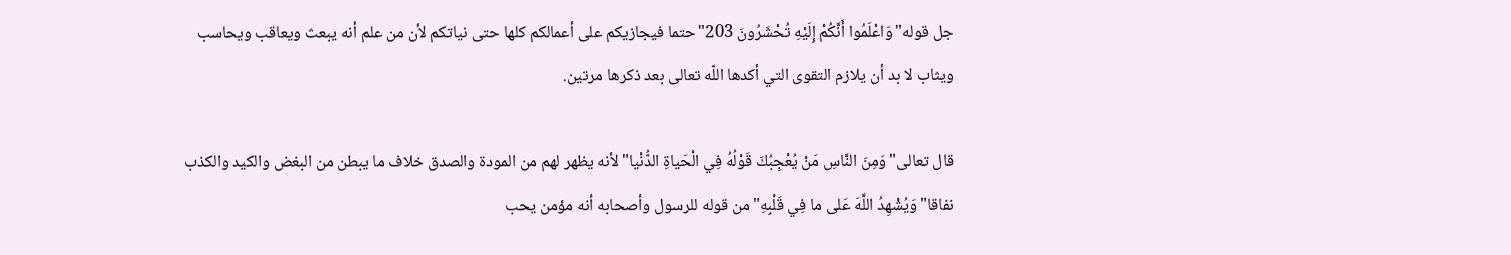جل قوله"وَاعْلَمُوا أَنَّكُمْ إِلَيْهِ تُحْشَرُونَ 203"حتما فيجازيكم على أعمالكم كلها حتى نياتكم لأن من علم أنه يبعث ويعاقب ويحاسب ويثاب لا بد أن يلازم التقوى التي أكدها اللّه تعالى بعد ذكرها مرتين.

قال تعالى"وَمِنَ النَّاسِ مَنْ يُعْجِبُكَ قَوْلُهُ فِي الْحَياةِ الدُّنْيا"لأنه يظهر لهم من المودة والصدق خلاف ما يبطن من البغض والكيد والكذب نفاقا"وَيُشْهِدُ اللَّهَ عَلى ما فِي قَلْبِهِ"من قوله للرسول وأصحابه أنه مؤمن يحب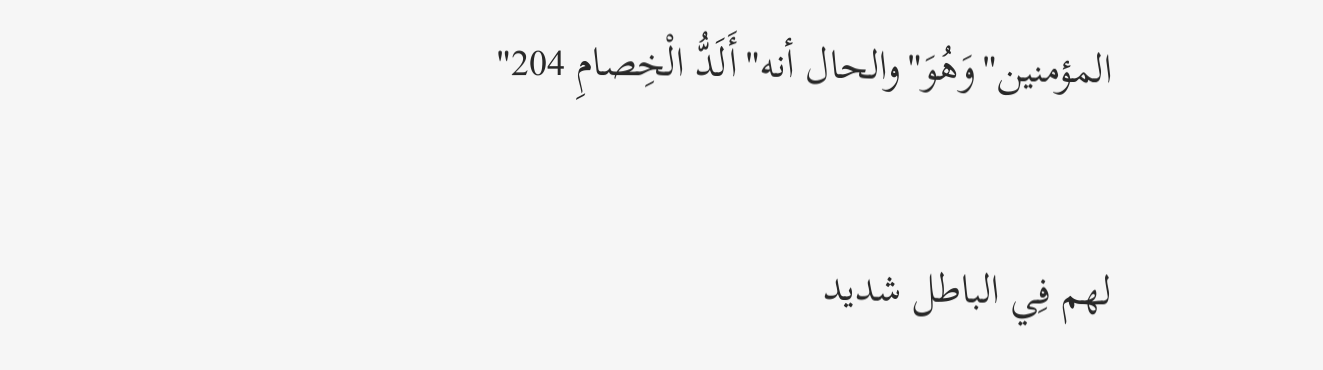المؤمنين"وَهُوَ"والحال أنه"أَلَدُّ الْخِصامِ 204"

لهم فِي الباطل شديد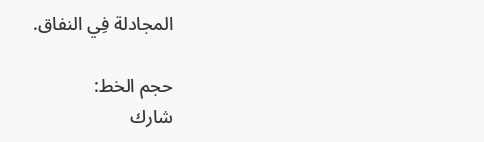المجادلة فِي النفاق.

حجم الخط:
شارك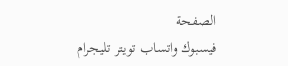الصفحة
فيسبوك واتساب تويتر تليجرام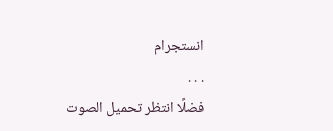انستجرام
. . .
فضلًا انتظر تحميل الصوت